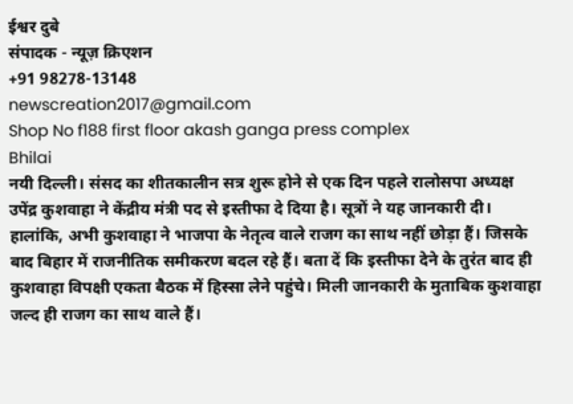ईश्वर दुबे
संपादक - न्यूज़ क्रिएशन
+91 98278-13148
newscreation2017@gmail.com
Shop No f188 first floor akash ganga press complex
Bhilai
नयी दिल्ली। संसद का शीतकालीन सत्र शुरू होने से एक दिन पहले रालोसपा अध्यक्ष उपेंद्र कुशवाहा ने केंद्रीय मंत्री पद से इस्तीफा दे दिया है। सूत्रों ने यह जानकारी दी। हालांकि, अभी कुशवाहा ने भाजपा के नेतृत्व वाले राजग का साथ नहीं छोड़ा हैं। जिसके बाद बिहार में राजनीतिक समीकरण बदल रहे हैं। बता दें कि इस्तीफा देने के तुरंत बाद ही कुशवाहा विपक्षी एकता बैठक में हिस्सा लेने पहुंचे। मिली जानकारी के मुताबिक कुशवाहा जल्द ही राजग का साथ वाले हैं।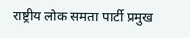राष्ट्रीय लोक समता पार्टी प्रमुख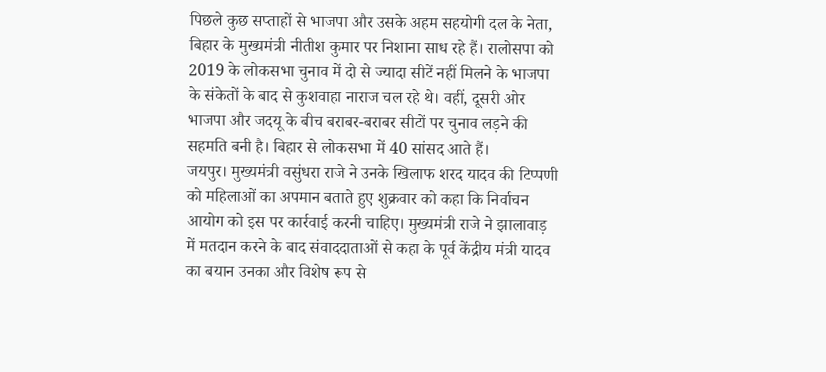पिछले कुछ सप्ताहों से भाजपा और उसके अहम सहयोगी दल के नेता, बिहार के मुख्यमंत्री नीतीश कुमार पर निशाना साध रहे हैं। रालोसपा को 2019 के लोकसभा चुनाव में दो से ज्यादा सीटें नहीं मिलने के भाजपा के संकेतों के बाद से कुशवाहा नाराज चल रहे थे। वहीं, दूसरी ओर भाजपा और जदयू के बीच बराबर-बराबर सीटों पर चुनाव लड़ने की सहमति बनी है। बिहार से लोकसभा में 40 सांसद आते हैं।
जयपुर। मुख्यमंत्री वसुंधरा राजे ने उनके खिलाफ शरद यादव की टिप्पणी को महिलाओं का अपमान बताते हुए शुक्रवार को कहा कि निर्वाचन आयोग को इस पर कार्रवाई करनी चाहिए। मुख्यमंत्री राजे ने झालावाड़ में मतदान करने के बाद संवाददाताओं से कहा के पूर्व केंद्रीय मंत्री यादव का बयान उनका और विशेष रूप से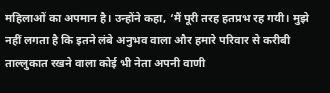महिलाओं का अपमान है। उन्होंने कहा, ‘मैं पूरी तरह हतप्रभ रह गयी। मुझे नहीं लगता है कि इतने लंबे अनुभव वाला और हमारे परिवार से करीबी ताल्लुकात रखने वाला कोई भी नेता अपनी वाणी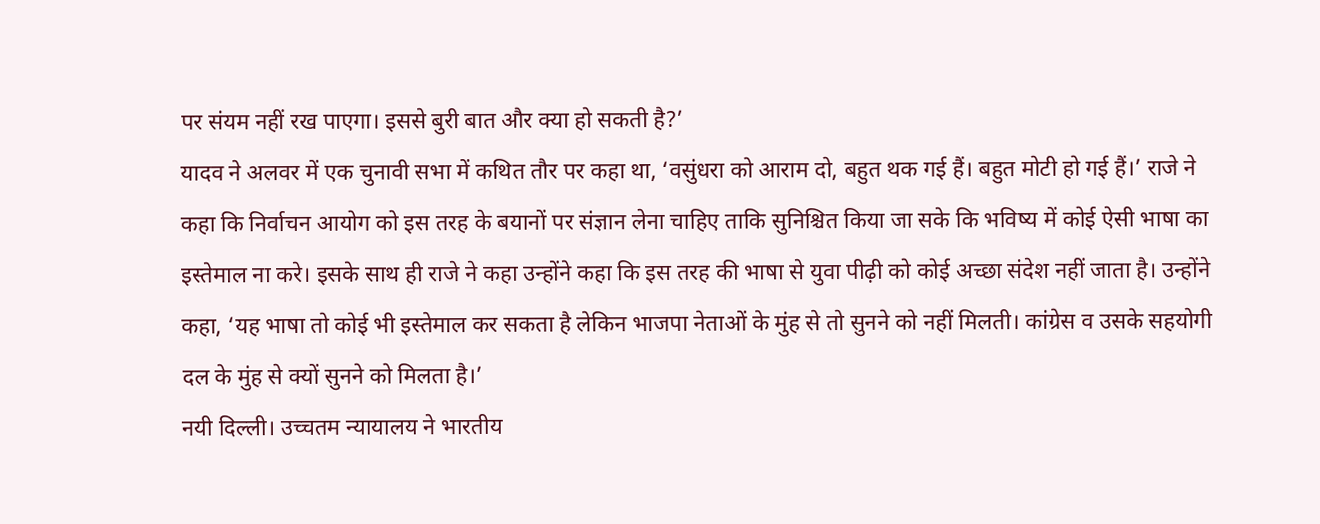पर संयम नहीं रख पाएगा। इससे बुरी बात और क्या हो सकती है?’
यादव ने अलवर में एक चुनावी सभा में कथित तौर पर कहा था, ‘वसुंधरा को आराम दो, बहुत थक गई हैं। बहुत मोटी हो गई हैं।’ राजे ने कहा कि निर्वाचन आयोग को इस तरह के बयानों पर संज्ञान लेना चाहिए ताकि सुनिश्चित किया जा सके कि भविष्य में कोई ऐसी भाषा का इस्तेमाल ना करे। इसके साथ ही राजे ने कहा उन्होंने कहा कि इस तरह की भाषा से युवा पीढ़ी को कोई अच्छा संदेश नहीं जाता है। उन्होंने कहा, ‘यह भाषा तो कोई भी इस्तेमाल कर सकता है लेकिन भाजपा नेताओं के मुंह से तो सुनने को नहीं मिलती। कांग्रेस व उसके सहयोगी दल के मुंह से क्यों सुनने को मिलता है।’
नयी दिल्ली। उच्चतम न्यायालय ने भारतीय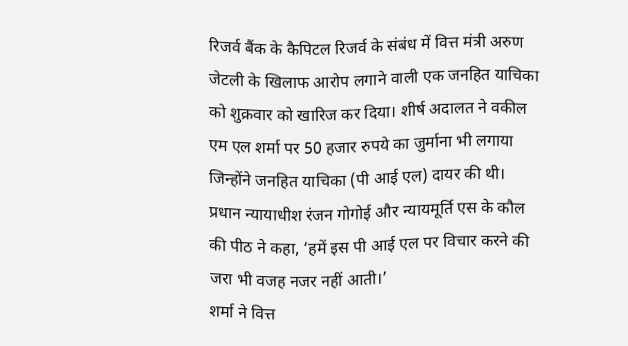रिजर्व बैंक के कैपिटल रिजर्व के संबंध में वित्त मंत्री अरुण जेटली के खिलाफ आरोप लगाने वाली एक जनहित याचिका को शुक्रवार को खारिज कर दिया। शीर्ष अदालत ने वकील एम एल शर्मा पर 50 हजार रुपये का जुर्माना भी लगाया जिन्होंने जनहित याचिका (पी आई एल) दायर की थी। प्रधान न्यायाधीश रंजन गोगोई और न्यायमूर्ति एस के कौल की पीठ ने कहा, ‘हमें इस पी आई एल पर विचार करने की जरा भी वजह नजर नहीं आती।’
शर्मा ने वित्त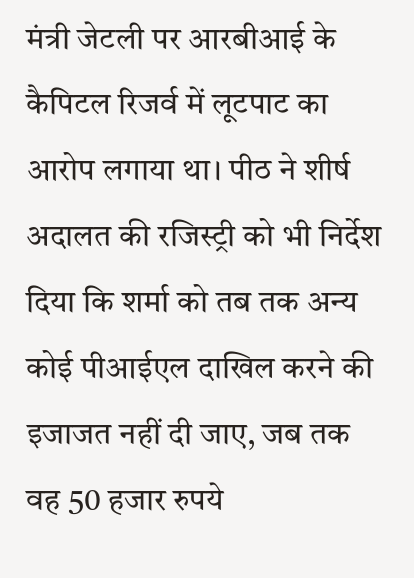मंत्री जेटली पर आरबीआई के कैपिटल रिजर्व में लूटपाट का आरोप लगाया था। पीठ ने शीर्ष अदालत की रजिस्ट्री को भी निर्देश दिया कि शर्मा को तब तक अन्य कोई पीआईएल दाखिल करने की इजाजत नहीं दी जाए, जब तक वह 50 हजार रुपये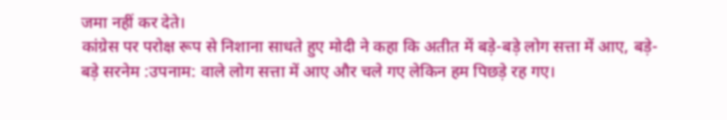जमा नहीं कर देते।
कांग्रेस पर परोक्ष रूप से निशाना साधते हुए मोदी ने कहा कि अतीत में बड़े-बड़े लोग सत्ता में आए, बड़े-बड़े सरनेम :उपनाम: वाले लोग सत्ता में आए और चले गए लेकिन हम पिछड़े रह गए।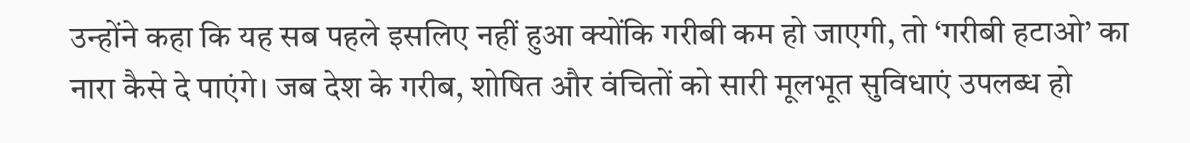उन्होंने कहा कि यह सब पहले इसलिए नहीं हुआ क्योंकि गरीबी कम हो जाएगी, तो ‘गरीबी हटाओ’ का नारा कैसे दे पाएंगे। जब देश के गरीब, शोषित और वंचितों को सारी मूलभूत सुविधाएं उपलब्ध हो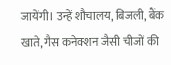जायेंगी। उन्हें शौचालय, बिजली, बैंक खाते, गैस कनेक्शन जैसी चीजों की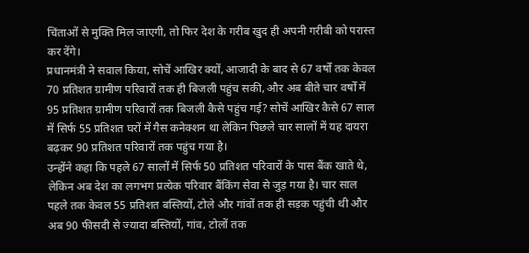चिंताओं से मुक्ति मिल जाएगी, तो फिर देश के गरीब खुद ही अपनी गरीबी को परास्त कर देंगे।
प्रधानमंत्री ने सवाल किया, सोचें आखिर क्यों, आजादी के बाद से 67 वर्षों तक केवल 70 प्रतिशत ग्रामीण परिवारों तक ही बिजली पहुंच सकी, और अब बीते चार वर्षों में 95 प्रतिशत ग्रामीण परिवारों तक बिजली कैसे पहुंच गई? सोचें आखिर कैसे 67 साल में सिर्फ 55 प्रतिशत घरों में गैस कनेक्शन था लेकिन पिछले चार सालों में यह दायरा बढ़कर 90 प्रतिशत परिवारों तक पहुंच गया है।
उन्होंने कहा कि पहले 67 सालों में सिर्फ 50 प्रतिशत परिवारों के पास बैंक खाते थे, लेकिन अब देश का लगभग प्रत्येक परिवार बैंकिंग सेवा से जुड़ गया है। चार साल पहले तक केवल 55 प्रतिशत बस्तियों, टोले और गांवों तक ही सड़क पहुंची थी और अब 90 फीसदी से ज्यादा बस्तियों, गांव, टोलों तक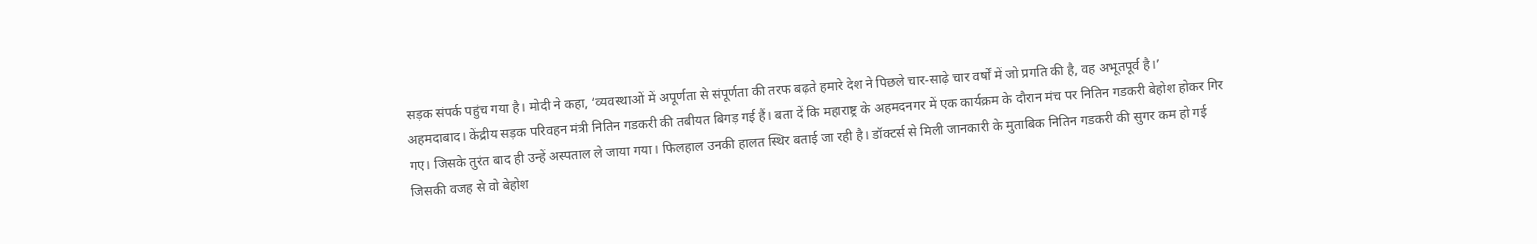सड़क संपर्क पहुंच गया है। मोदी ने कहा, ‘व्यवस्थाओं में अपूर्णता से संपूर्णता की तरफ बढ़ते हमारे देश ने पिछले चार-साढ़े चार वर्षों में जो प्रगति की है, वह अभूतपूर्व है।’
अहमदाबाद। केंद्रीय सड़क परिवहन मंत्री नितिन गडकरी की तबीयत बिगड़ गई हैं। बता दें कि महाराष्ट्र के अहमदनगर में एक कार्यक्रम के दौरान मंच पर नितिन गडकरी बेहोश होकर गिर गए। जिसके तुरंत बाद ही उन्हें अस्पताल ले जाया गया। फिलहाल उनकी हालत स्थिर बताई जा रही है। डॉक्टर्स से मिली जानकारी के मुताबिक नितिन गडकरी की सुगर कम हो गई जिसकी वजह से वो बेहोश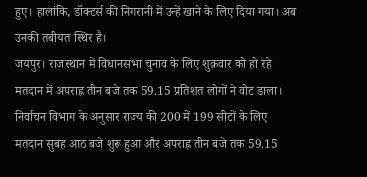हुए। हालांकि, डॉक्टर्स की निगरानी में उन्हें खाने के लिए दिया गया। अब उनकी तबीयत स्थिर है।
जयपुर। राजस्थान में विधानसभा चुनाव के लिए शुक्रवार को हो रहे मतदान में अपराह्न तीन बजे तक 59.15 प्रतिशत लोगों ने वोट डाला। निर्वाचन विभाग के अनुसार राज्य की 200 में 199 सीटों के लिए मतदान सुबह आठ बजे शुरू हुआ और अपराह्न तीन बजे तक 59.15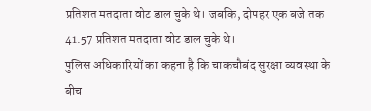प्रतिशत मतदाता वोट डाल चुके थे। जबकि, दोपहर एक बजे तक 41.57 प्रतिशत मतदाता वोट डाल चुके थे।
पुलिस अधिकारियों का कहना है कि चाकचौबंद सुरक्षा व्यवस्था के बीच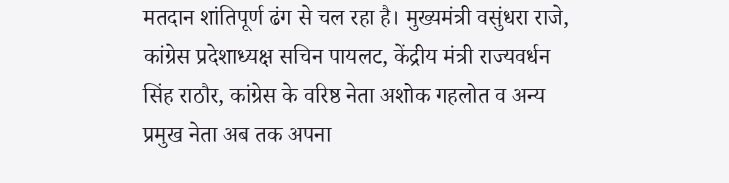मतदान शांतिपूर्ण ढंग से चल रहा है। मुख्यमंत्री वसुंधरा राजे, कांग्रेस प्रदेशाध्यक्ष सचिन पायलट, केंद्रीय मंत्री राज्यवर्धन सिंह राठौर, कांग्रेस के वरिष्ठ नेता अशोक गहलोत व अन्य प्रमुख नेता अब तक अपना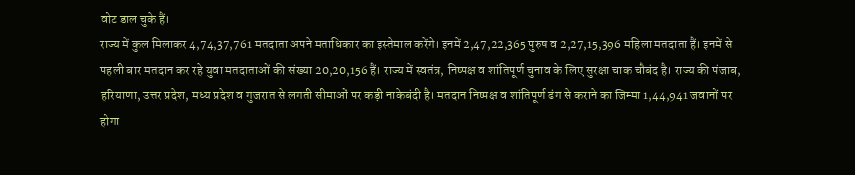वोट डाल चुके हैं।
राज्य में कुल मिलाकर 4,74,37,761 मतदाता अपने मताधिकार का इस्तेमाल करेंगे। इनमें 2,47,22,365 पुरुष व 2,27,15,396 महिला मतदाता हैं। इनमें से पहली बार मतदान कर रहे युवा मतदाताओं की संख्या 20,20,156 हैं। राज्य में स्वतंत्र, निष्पक्ष व शांतिपूर्ण चुनाव के लिए सुरक्षा चाक चौबंद है। राज्य की पंजाब, हरियाणा, उत्तर प्रदेश, मध्य प्रदेश व गुजरात से लगती सीमाओं पर कड़ी नाकेबंदी है। मतदान निष्पक्ष व शांतिपूर्ण ढंग से कराने का जिम्मा 1,44,941 जवानों पर होगा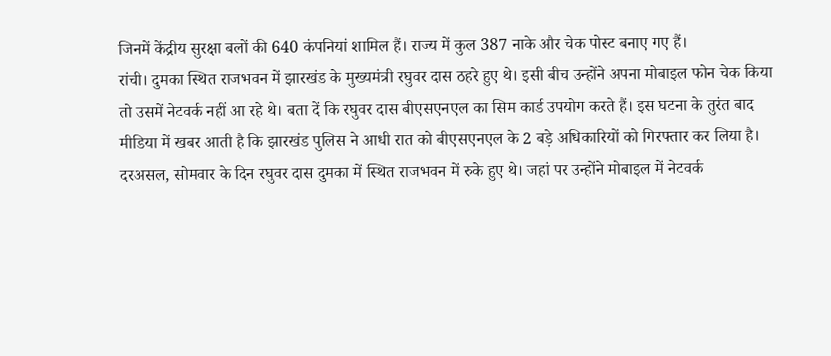जिनमें केंद्रीय सुरक्षा बलों की 640 कंपनियां शामिल हैं। राज्य में कुल 387 नाके और चेक पोस्ट बनाए गए हैं।
रांची। दुमका स्थित राजभवन में झारखंड के मुख्यमंत्री रघुवर दास ठहरे हुए थे। इसी बीच उन्होंने अपना मोबाइल फोन चेक किया तो उसमें नेटवर्क नहीं आ रहे थे। बता दें कि रघुवर दास बीएसएनएल का सिम कार्ड उपयोग करते हैं। इस घटना के तुरंत बाद मीडिया में खबर आती है कि झारखंड पुलिस ने आधी रात को बीएसएनएल के 2 बड़े अधिकारियों को गिरफ्तार कर लिया है।
दरअसल, सोमवार के दिन रघुवर दास दुमका में स्थित राजभवन में रुके हुए थे। जहां पर उन्होंने मोबाइल में नेटवर्क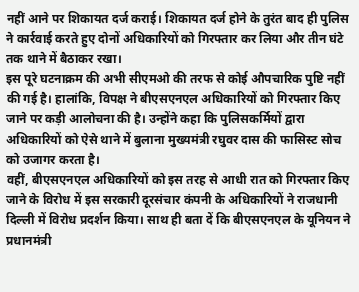नहीं आने पर शिकायत दर्ज कराई। शिकायत दर्ज होने के तुरंत बाद ही पुलिस ने कार्रवाई करते हुए दोनों अधिकारियों को गिरफ्तार कर लिया और तीन घंटे तक थाने में बैठाकर रखा।
इस पूरे घटनाक्रम की अभी सीएमओ की तरफ से कोई औपचारिक पुष्टि नहीं की गई है। हालांकि, विपक्ष ने बीएसएनएल अधिकारियों को गिरफ्तार किए जाने पर कड़ी आलोचना की है। उन्होंने कहा कि पुलिसकर्मियों द्वारा अधिकारियों को ऐसे थाने में बुलाना मुख्यमंत्री रघुवर दास की फासिस्ट सोच को उजागर करता है।
वहीं, बीएसएनएल अधिकारियों को इस तरह से आधी रात को गिरफ्तार किए जाने के विरोध में इस सरकारी दूरसंचार कंपनी के अधिकारियों ने राजधानी दिल्ली में विरोध प्रदर्शन किया। साथ ही बता दें कि बीएसएनएल के यूनियन ने प्रधानमंत्री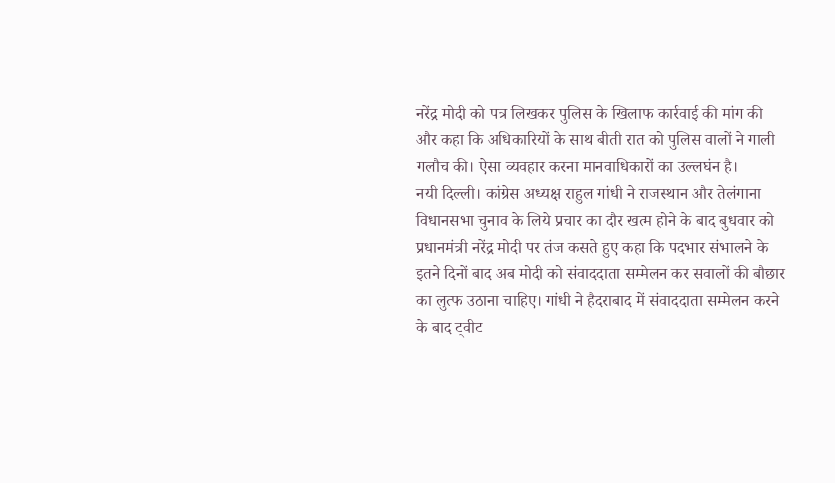नरेंद्र मोदी को पत्र लिखकर पुलिस के खिलाफ कार्रवाई की मांग की और कहा कि अधिकारियों के साथ बीती रात को पुलिस वालों ने गाली गलौच की। ऐसा व्यवहार करना मानवाधिकारों का उल्लघंन है।
नयी दिल्ली। कांग्रेस अध्यक्ष राहुल गांधी ने राजस्थान और तेलंगाना विधानसभा चुनाव के लिये प्रचार का दौर खत्म होने के बाद बुधवार को प्रधानमंत्री नरेंद्र मोदी पर तंज कसते हुए कहा कि पदभार संभालने के इतने दिनों बाद अब मोदी को संवाददाता सम्मेलन कर सवालों की बौछार का लुत्फ उठाना चाहिए। गांधी ने हैदराबाद में संवाददाता सम्मेलन करने के बाद ट्वीट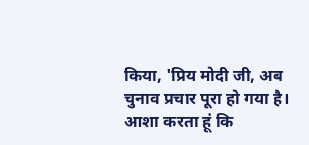किया, 'प्रिय मोदी जी, अब चुनाव प्रचार पूरा हो गया है। आशा करता हूं कि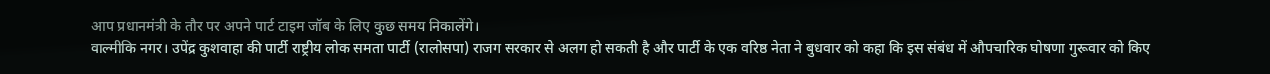आप प्रधानमंत्री के तौर पर अपने पार्ट टाइम जॉब के लिए कुछ समय निकालेंगे।
वाल्मीकि नगर। उपेंद्र कुशवाहा की पार्टी राष्ट्रीय लोक समता पार्टी (रालोसपा) राजग सरकार से अलग हो सकती है और पार्टी के एक वरिष्ठ नेता ने बुधवार को कहा कि इस संबंध में औपचारिक घोषणा गुरूवार को किए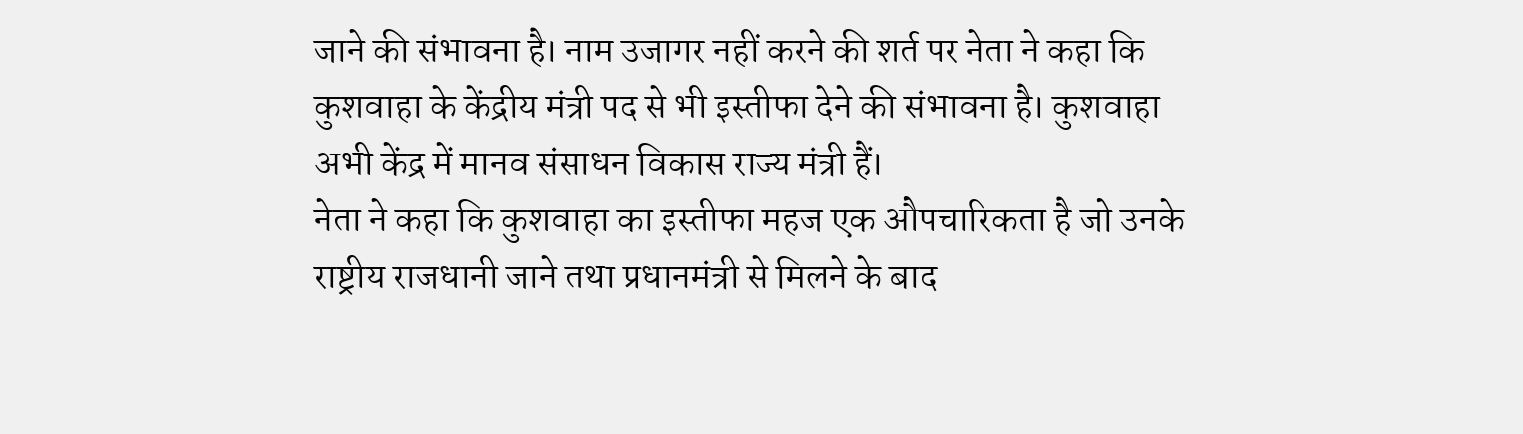जाने की संभावना है। नाम उजागर नहीं करने की शर्त पर नेता ने कहा कि कुशवाहा के केंद्रीय मंत्री पद से भी इस्तीफा देने की संभावना है। कुशवाहा अभी केंद्र में मानव संसाधन विकास राज्य मंत्री हैं।
नेता ने कहा कि कुशवाहा का इस्तीफा महज एक औपचारिकता है जो उनके राष्ट्रीय राजधानी जाने तथा प्रधानमंत्री से मिलने के बाद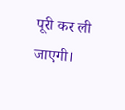पूरी कर ली जाएगी।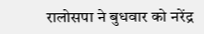रालोसपा ने बुधवार को नरेंद्र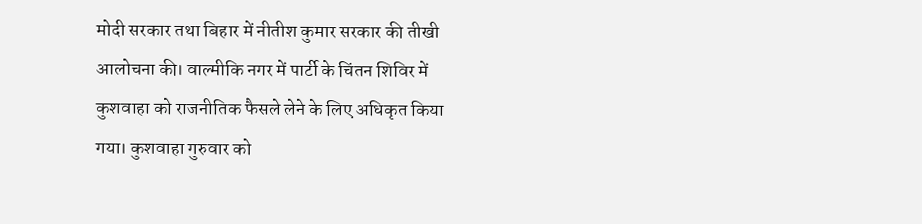मोदी सरकार तथा बिहार में नीतीश कुमार सरकार की तीखी आलोचना की। वाल्मीकि नगर में पार्टी के चिंतन शिविर में कुशवाहा को राजनीतिक फैसले लेने के लिए अधिकृत किया गया। कुशवाहा गुरुवार को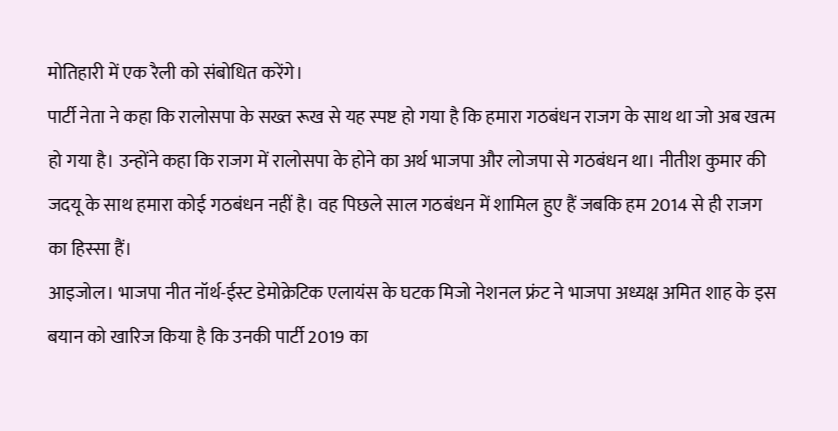मोतिहारी में एक रैली को संबोधित करेंगे।
पार्टी नेता ने कहा कि रालोसपा के सख्त रूख से यह स्पष्ट हो गया है कि हमारा गठबंधन राजग के साथ था जो अब खत्म हो गया है। उन्होंने कहा कि राजग में रालोसपा के होने का अर्थ भाजपा और लोजपा से गठबंधन था। नीतीश कुमार की जदयू के साथ हमारा कोई गठबंधन नहीं है। वह पिछले साल गठबंधन में शामिल हुए हैं जबकि हम 2014 से ही राजग का हिस्सा हैं।
आइजोल। भाजपा नीत नॉर्थ-ईस्ट डेमोक्रेटिक एलायंस के घटक मिजो नेशनल फ्रंट ने भाजपा अध्यक्ष अमित शाह के इस बयान को खारिज किया है कि उनकी पार्टी 2019 का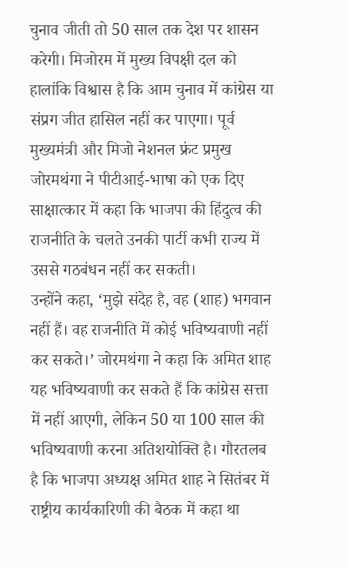चुनाव जीती तो 50 साल तक देश पर शासन करेगी। मिजोरम में मुख्य विपक्षी दल को हालांकि विश्वास है कि आम चुनाव में कांग्रेस या संप्रग जीत हासिल नहीं कर पाएगा। पूर्व मुख्यमंत्री और मिजो नेशनल फ्रंट प्रमुख जोरमथंगा ने पीटीआई-भाषा को एक दिए साक्षात्कार में कहा कि भाजपा की हिंदुत्व की राजनीति के चलते उनकी पार्टी कभी राज्य में उससे गठबंधन नहीं कर सकती।
उन्होंने कहा, ‘मुझे संदेह है, वह (शाह) भगवान नहीं हैं। वह राजनीति में कोई भविष्यवाणी नहीं कर सकते।’ जोरमथंगा ने कहा कि अमित शाह यह भविष्यवाणी कर सकते हैं कि कांग्रेस सत्ता में नहीं आएगी, लेकिन 50 या 100 साल की भविष्यवाणी करना अतिशयोक्ति है। गौरतलब है कि भाजपा अध्यक्ष अमित शाह ने सितंबर में राष्ट्रीय कार्यकारिणी की बैठक में कहा था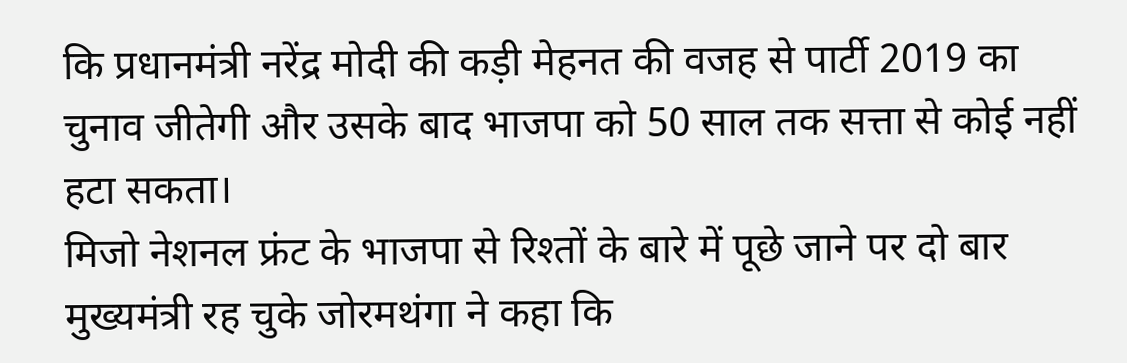कि प्रधानमंत्री नरेंद्र मोदी की कड़ी मेहनत की वजह से पार्टी 2019 का चुनाव जीतेगी और उसके बाद भाजपा को 50 साल तक सत्ता से कोई नहीं हटा सकता।
मिजो नेशनल फ्रंट के भाजपा से रिश्तों के बारे में पूछे जाने पर दो बार मुख्यमंत्री रह चुके जोरमथंगा ने कहा कि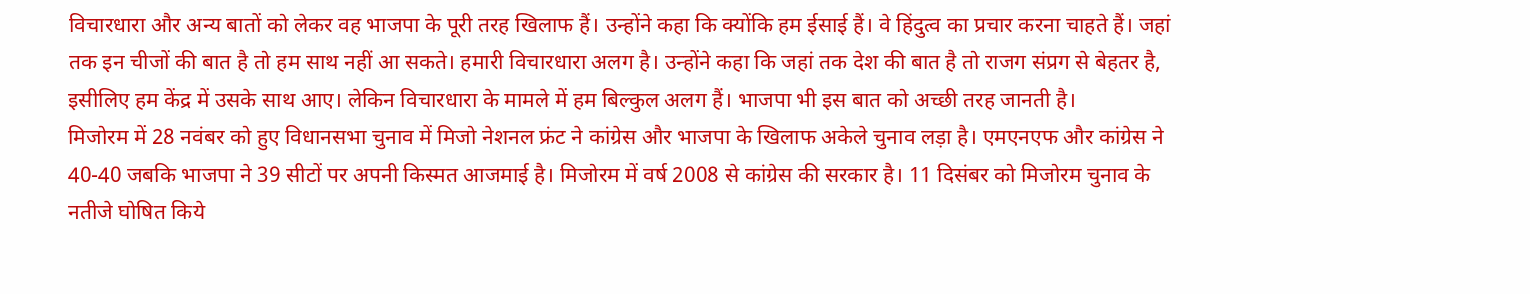विचारधारा और अन्य बातों को लेकर वह भाजपा के पूरी तरह खिलाफ हैं। उन्होंने कहा कि क्योंकि हम ईसाई हैं। वे हिंदुत्व का प्रचार करना चाहते हैं। जहां तक इन चीजों की बात है तो हम साथ नहीं आ सकते। हमारी विचारधारा अलग है। उन्होंने कहा कि जहां तक देश की बात है तो राजग संप्रग से बेहतर है, इसीलिए हम केंद्र में उसके साथ आए। लेकिन विचारधारा के मामले में हम बिल्कुल अलग हैं। भाजपा भी इस बात को अच्छी तरह जानती है।
मिजोरम में 28 नवंबर को हुए विधानसभा चुनाव में मिजो नेशनल फ्रंट ने कांग्रेस और भाजपा के खिलाफ अकेले चुनाव लड़ा है। एमएनएफ और कांग्रेस ने 40-40 जबकि भाजपा ने 39 सीटों पर अपनी किस्मत आजमाई है। मिजोरम में वर्ष 2008 से कांग्रेस की सरकार है। 11 दिसंबर को मिजोरम चुनाव के नतीजे घोषित किये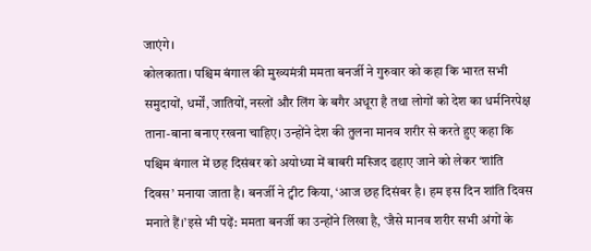जाएंगे।
कोलकाता। पश्चिम बंगाल की मुख्यमंत्री ममता बनर्जी ने गुरुवार को कहा कि भारत सभी समुदायों, धर्मों, जातियों, नस्लों और लिंग के बगैर अधूरा है तथा लोगों को देश का धर्मनिरपेक्ष ताना-बाना बनाए रखना चाहिए। उन्होंने देश की तुलना मानव शरीर से करते हुए कहा कि पश्चिम बंगाल में छह दिसंबर को अयोध्या में बाबरी मस्जिद ढहाए जाने को लेकर ‘शांति दिवस’ मनाया जाता है। बनर्जी ने ट्वीट किया, ‘आज छह दिसंबर है। हम इस दिन शांति दिवस मनाते हैं।’इसे भी पढ़ें: ममता बनर्जी का उन्होंने लिखा है, ‘जैसे मानव शरीर सभी अंगों के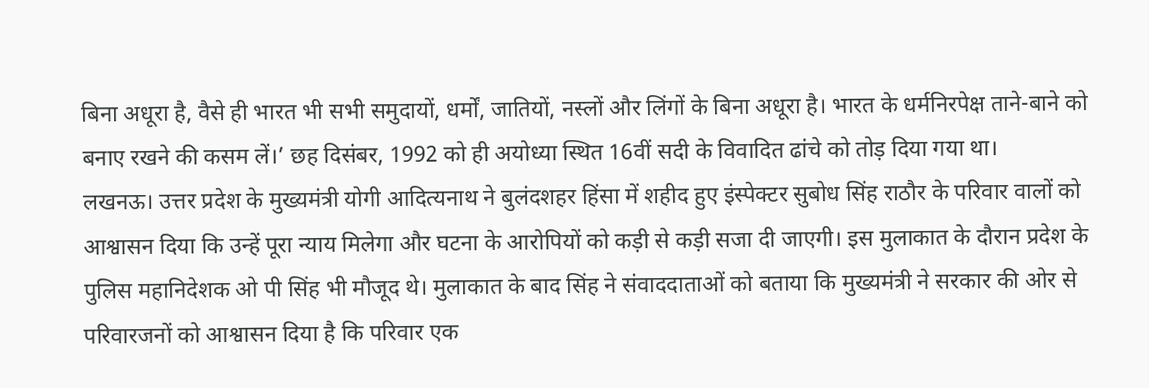बिना अधूरा है, वैसे ही भारत भी सभी समुदायों, धर्मों, जातियों, नस्लों और लिंगों के बिना अधूरा है। भारत के धर्मनिरपेक्ष ताने-बाने को बनाए रखने की कसम लें।’ छह दिसंबर, 1992 को ही अयोध्या स्थित 16वीं सदी के विवादित ढांचे को तोड़ दिया गया था।
लखनऊ। उत्तर प्रदेश के मुख्यमंत्री योगी आदित्यनाथ ने बुलंदशहर हिंसा में शहीद हुए इंस्पेक्टर सुबोध सिंह राठौर के परिवार वालों को आश्वासन दिया कि उन्हें पूरा न्याय मिलेगा और घटना के आरोपियों को कड़ी से कड़ी सजा दी जाएगी। इस मुलाकात के दौरान प्रदेश के पुलिस महानिदेशक ओ पी सिंह भी मौजूद थे। मुलाकात के बाद सिंह ने संवाददाताओं को बताया कि मुख्यमंत्री ने सरकार की ओर से परिवारजनों को आश्वासन दिया है कि परिवार एक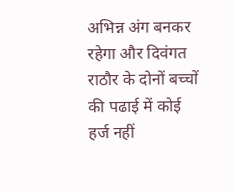अभिन्न अंग बनकर रहेगा और दिवंगत राठौर के दोनों बच्चों की पढाई में कोई हर्ज नहीं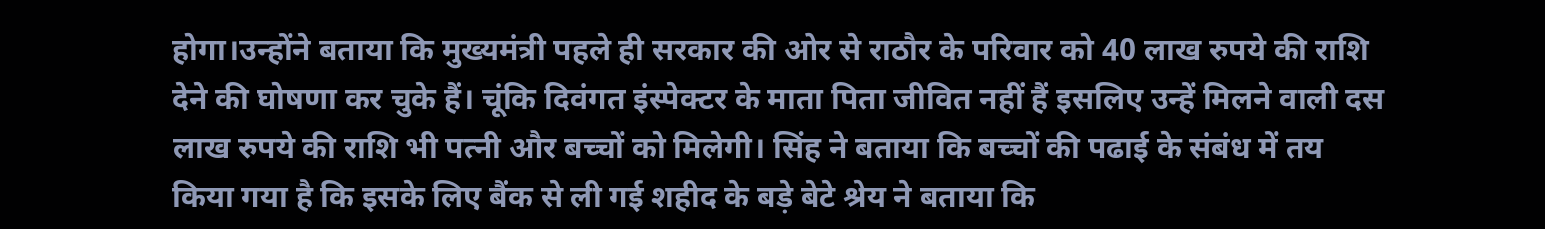होगा।उन्होंने बताया कि मुख्यमंत्री पहले ही सरकार की ओर से राठौर के परिवार को 40 लाख रुपये की राशि देने की घोषणा कर चुके हैं। चूंकि दिवंगत इंस्पेक्टर के माता पिता जीवित नहीं हैं इसलिए उन्हें मिलने वाली दस लाख रुपये की राशि भी पत्नी और बच्चों को मिलेगी। सिंह ने बताया कि बच्चों की पढाई के संबंध में तय किया गया है कि इसके लिए बैंक से ली गई शहीद के बड़े बेटे श्रेय ने बताया कि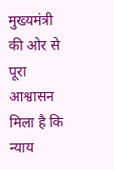मुख्यमंत्री की ओर से पूरा आश्वासन मिला है कि न्याय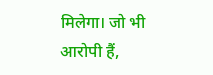मिलेगा। जो भी आरोपी हैं,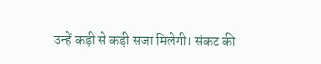उन्हें कड़ी से कड़ी सजा मिलेगी। संकट की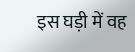इस घड़ी में वह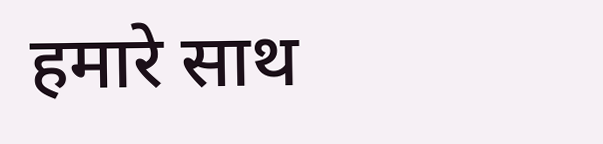हमारे साथ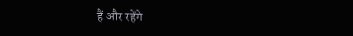हैं और रहेंगे